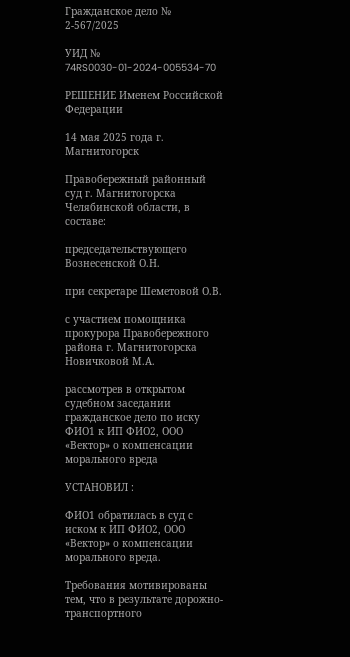Гражданское дело № 2-567/2025

УИД № 74RS0030-01-2024-005534-70

РЕШЕНИЕ Именем Российской Федерации

14 мая 2025 года г. Магнитогорск

Правобережный районный суд г. Магнитогорска Челябинской области, в составе:

председательствующего Вознесенской О.Н.

при секретаре Шеметовой О.В.

с участием помощника прокурора Правобережного района г. Магнитогорска Новичковой М.А.

рассмотрев в открытом судебном заседании гражданское дело по иску ФИО1 к ИП ФИО2, ООО «Вектор» о компенсации морального вреда

УСТАНОВИЛ :

ФИО1 обратилась в суд с иском к ИП ФИО2, ООО «Вектор» о компенсации морального вреда.

Требования мотивированы тем, что в результате дорожно-транспортного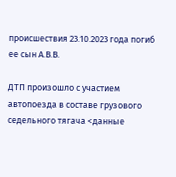происшествия 23.10.2023 года погиб ее сын А.В.В.

ДТП произошло с участием автопоезда в составе грузового седельного тягача <данные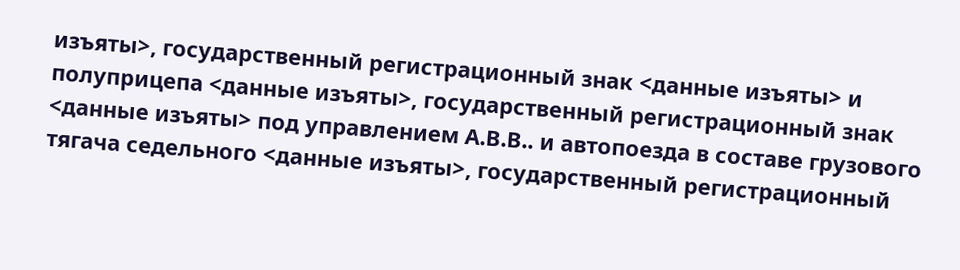изъяты>, государственный регистрационный знак <данные изъяты> и полуприцепа <данные изъяты>, государственный регистрационный знак <данные изъяты> под управлением А.В.В.. и автопоезда в составе грузового тягача седельного <данные изъяты>, государственный регистрационный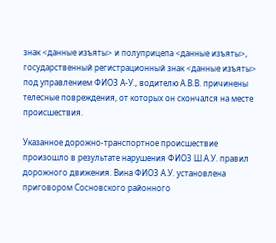знак <данные изъяты> и полуприцепа <данные изъяты>, государственный регистрационный знак <данные изъяты> под управлением ФИО3 А-У., водителю А.В.В. причинены телесные повреждения, от которых он скончался на месте происшествия.

Указанное дорожно-транспортное происшествие произошло в результате нарушения ФИО3 Ш.А.У. правил дорожного движения. Вина ФИО3 А.У. установлена приговором Сосновского районного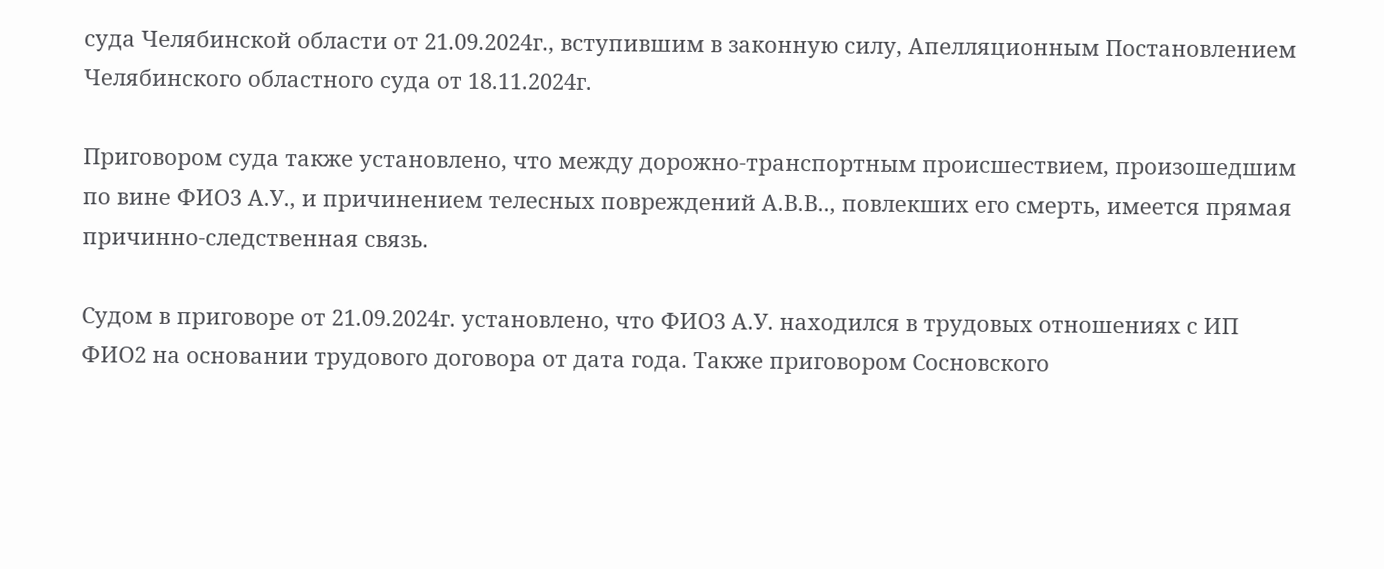суда Челябинской области от 21.09.2024г., вступившим в законную силу, Апелляционным Постановлением Челябинского областного суда от 18.11.2024г.

Приговором суда также установлено, что между дорожно-транспортным происшествием, произошедшим по вине ФИО3 А.У., и причинением телесных повреждений А.В.В.., повлекших его смерть, имеется прямая причинно-следственная связь.

Судом в приговоре от 21.09.2024г. установлено, что ФИО3 А.У. находился в трудовых отношениях с ИП ФИО2 на основании трудового договора от дата года. Также приговором Сосновского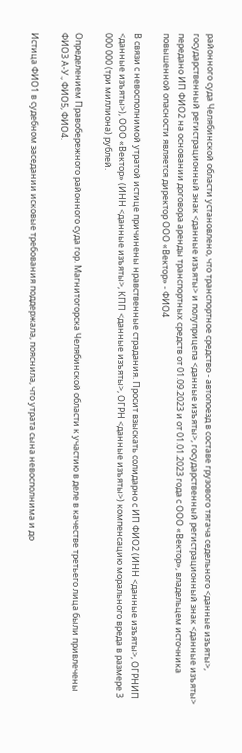районного суда Челябинской области установлено, что транспортное средство - автопоезд в составе грузового тягача седельного <данные изъяты>, государственный регистрационный знак <данные изъяты> и полуприцепа <данные изъяты>, государственный регистрационный знак <данные изъяты> передано ИП ФИО2 на основании договора аренды транспортных средств от 01.09.2023 и от 01.01.2023 года с ООО «Вектор», владельцем источника повышенной опасности является директор ООО «Вектор» - ФИО4

В связи с невосполнимой утратой истице причинены нравственные страдания. Просит взыскать солидарно с ИП ФИО2 (ИНН <данные изъяты>, ОГРНИП <данные изъяты>), ООО «Вектор» (ИНН <данные изъяты>, КПП <данные изъяты>, ОГРН <данные изъяты>) компенсацию морального вреда в размере 3 000 000 (три миллиона) рублей.

Определением Правобережного районного суда гор. Магнитогорска Челябинской области к участию в деле в качестве третьего лица были привлечены ФИО3 А-У., ФИО5, ФИО4.

Истица ФИО1 в судебном заседании исковые требования поддержала, пояснила, что утрата сына невосполнима и до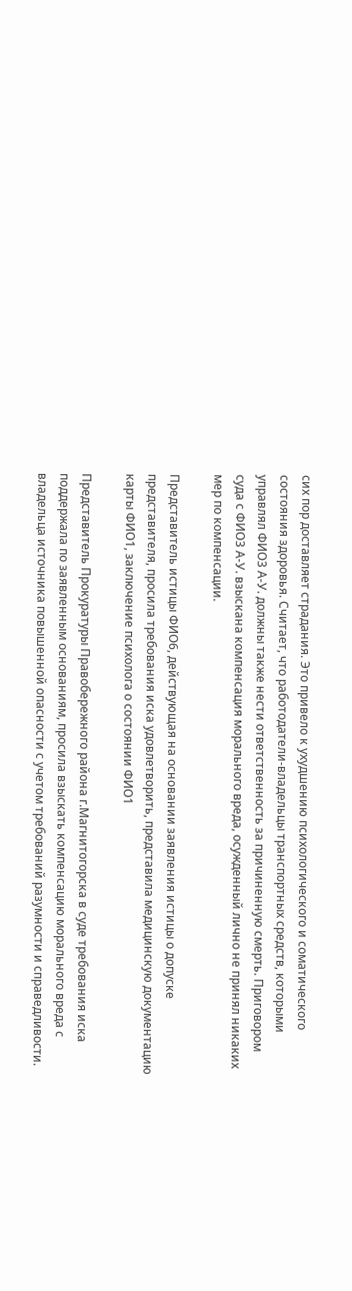сих пор доставляет страдания. Это привело к ухудшению психологического и соматического состояния здоровья. Считает, что работодатели-владельцы транспортных средств, которыми управлял ФИО3 А-У. должны также нести ответственность за причиненную смерть. Приговором суда с ФИО3 А-У. взыскана компенсация морального вреда, осужденный лично не принял никаких мер по компенсации.

Представитель истицы ФИО6, действующая на основании заявления истицы о допуске представителя, просила требования иска удовлетворить, представила медицинскую документацию карты ФИО1, заключение психолога о состоянии ФИО1

Представитель Прокуратуры Правобережного района г.Магнитогорска в суде требования иска поддержала по заявленным основаниям, просила взыскать компенсацию морального вреда с владельца источника повышенной опасности с учетом требований разумности и справедливости.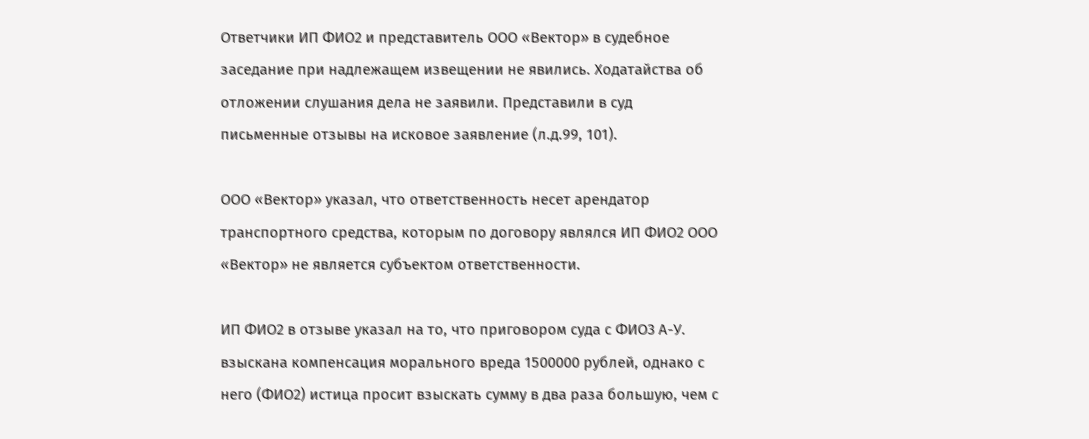Ответчики ИП ФИО2 и представитель ООО «Вектор» в судебное заседание при надлежащем извещении не явились. Ходатайства об отложении слушания дела не заявили. Представили в суд письменные отзывы на исковое заявление (л.д.99, 101).

ООО «Вектор» указал, что ответственность несет арендатор транспортного средства, которым по договору являлся ИП ФИО2 ООО «Вектор» не является субъектом ответственности.

ИП ФИО2 в отзыве указал на то, что приговором суда с ФИО3 А-У. взыскана компенсация морального вреда 1500000 рублей, однако с него (ФИО2) истица просит взыскать сумму в два раза большую, чем с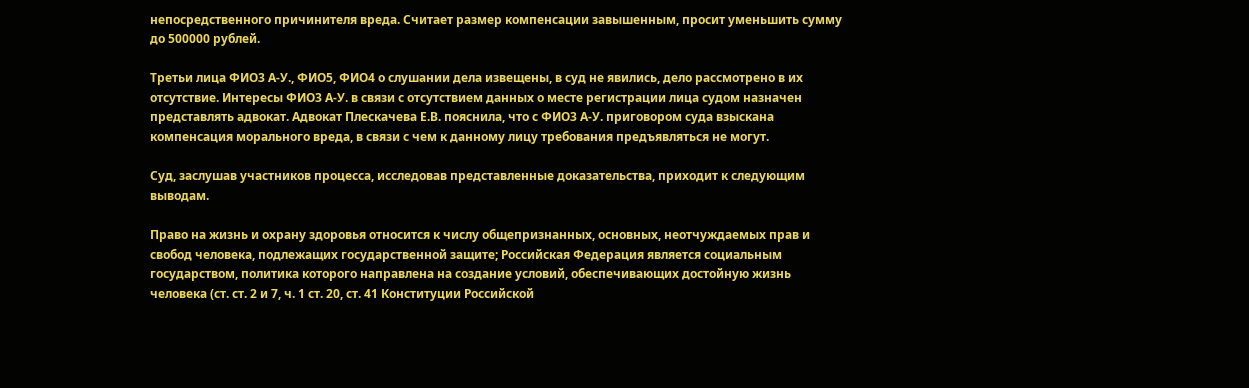непосредственного причинителя вреда. Считает размер компенсации завышенным, просит уменьшить сумму до 500000 рублей.

Третьи лица ФИО3 А-У., ФИО5, ФИО4 о слушании дела извещены, в суд не явились, дело рассмотрено в их отсутствие. Интересы ФИО3 А-У. в связи с отсутствием данных о месте регистрации лица судом назначен представлять адвокат. Адвокат Плескачева Е.В. пояснила, что с ФИО3 А-У. приговором суда взыскана компенсация морального вреда, в связи с чем к данному лицу требования предъявляться не могут.

Суд, заслушав участников процесса, исследовав представленные доказательства, приходит к следующим выводам.

Право на жизнь и охрану здоровья относится к числу общепризнанных, основных, неотчуждаемых прав и свобод человека, подлежащих государственной защите; Российская Федерация является социальным государством, политика которого направлена на создание условий, обеспечивающих достойную жизнь человека (ст. ст. 2 и 7, ч. 1 ст. 20, ст. 41 Конституции Российской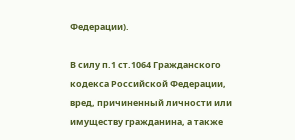Федерации).

В силу п.1 ст.1064 Гражданского кодекса Российской Федерации, вред, причиненный личности или имуществу гражданина, а также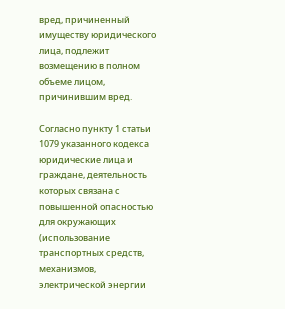вред, причиненный имуществу юридического лица, подлежит возмещению в полном объеме лицом, причинившим вред.

Согласно пункту 1 статьи 1079 указанного кодекса юридические лица и граждане, деятельность которых связана с повышенной опасностью для окружающих (использование транспортных средств, механизмов, электрической энергии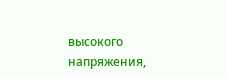высокого напряжения,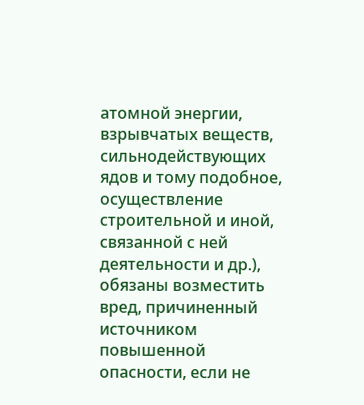атомной энергии, взрывчатых веществ, сильнодействующих ядов и тому подобное, осуществление строительной и иной, связанной с ней деятельности и др.), обязаны возместить вред, причиненный источником повышенной опасности, если не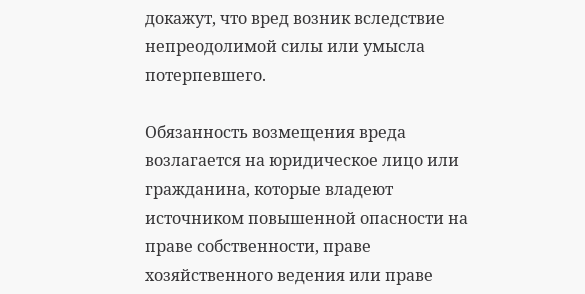докажут, что вред возник вследствие непреодолимой силы или умысла потерпевшего.

Обязанность возмещения вреда возлагается на юридическое лицо или гражданина, которые владеют источником повышенной опасности на праве собственности, праве хозяйственного ведения или праве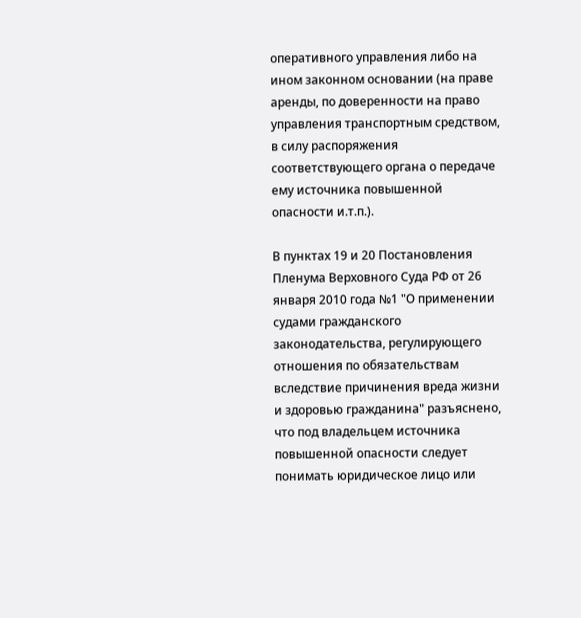оперативного управления либо на ином законном основании (на праве аренды, по доверенности на право управления транспортным средством, в силу распоряжения соответствующего органа о передаче ему источника повышенной опасности и.т.п.).

В пунктах 19 и 20 Постановления Пленума Верховного Суда РФ от 26 января 2010 года №1 "О применении судами гражданского законодательства, регулирующего отношения по обязательствам вследствие причинения вреда жизни и здоровью гражданина" разъяснено, что под владельцем источника повышенной опасности следует понимать юридическое лицо или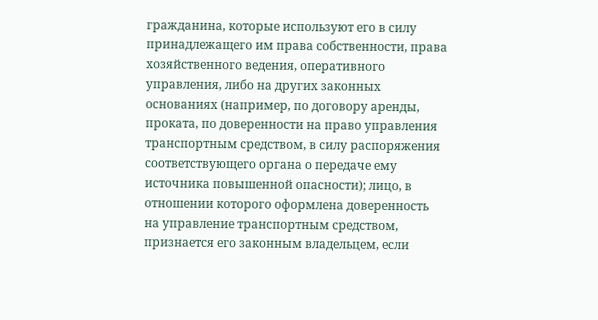гражданина, которые используют его в силу принадлежащего им права собственности, права хозяйственного ведения, оперативного управления, либо на других законных основаниях (например, по договору аренды, проката, по доверенности на право управления транспортным средством, в силу распоряжения соответствующего органа о передаче ему источника повышенной опасности); лицо, в отношении которого оформлена доверенность на управление транспортным средством, признается его законным владельцем, если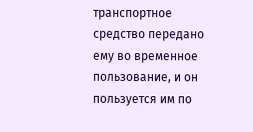транспортное средство передано ему во временное пользование, и он пользуется им по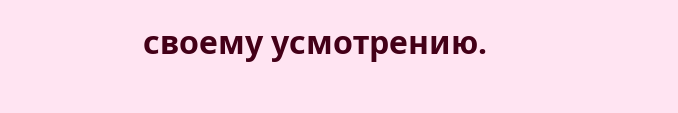своему усмотрению.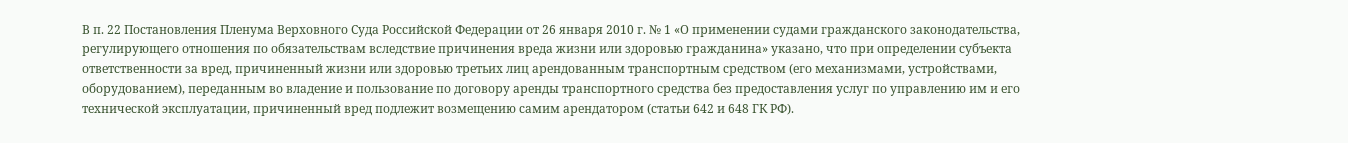В п. 22 Постановления Пленума Верховного Суда Российской Федерации от 26 января 2010 г. № 1 «О применении судами гражданского законодательства, регулирующего отношения по обязательствам вследствие причинения вреда жизни или здоровью гражданина» указано, что при определении субъекта ответственности за вред, причиненный жизни или здоровью третьих лиц арендованным транспортным средством (его механизмами, устройствами, оборудованием), переданным во владение и пользование по договору аренды транспортного средства без предоставления услуг по управлению им и его технической эксплуатации, причиненный вред подлежит возмещению самим арендатором (статьи 642 и 648 ГК РФ).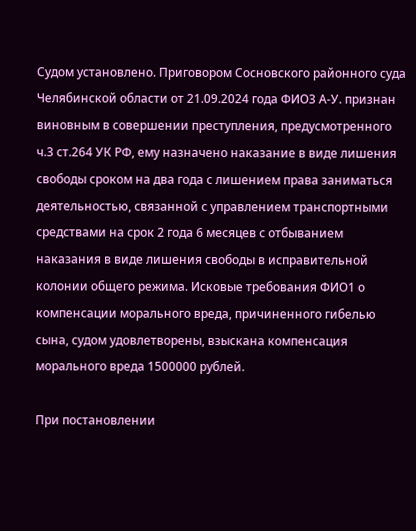Судом установлено. Приговором Сосновского районного суда Челябинской области от 21.09.2024 года ФИО3 А-У. признан виновным в совершении преступления, предусмотренного ч.3 ст.264 УК РФ, ему назначено наказание в виде лишения свободы сроком на два года с лишением права заниматься деятельностью, связанной с управлением транспортными средствами на срок 2 года 6 месяцев с отбыванием наказания в виде лишения свободы в исправительной колонии общего режима. Исковые требования ФИО1 о компенсации морального вреда, причиненного гибелью сына, судом удовлетворены, взыскана компенсация морального вреда 1500000 рублей.

При постановлении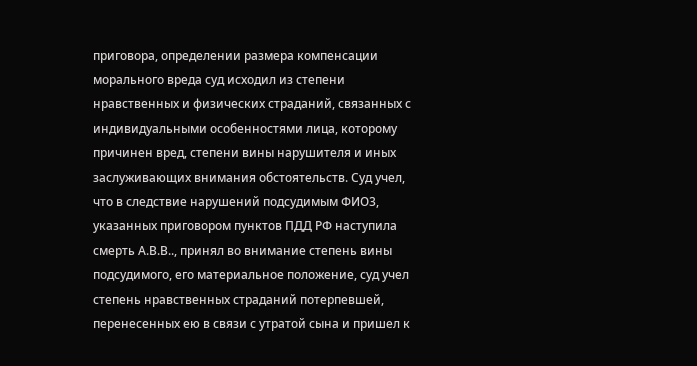приговора, определении размера компенсации морального вреда суд исходил из степени нравственных и физических страданий, связанных с индивидуальными особенностями лица, которому причинен вред, степени вины нарушителя и иных заслуживающих внимания обстоятельств. Суд учел, что в следствие нарушений подсудимым ФИО3, указанных приговором пунктов ПДД РФ наступила смерть А.В.В.., принял во внимание степень вины подсудимого, его материальное положение, суд учел степень нравственных страданий потерпевшей, перенесенных ею в связи с утратой сына и пришел к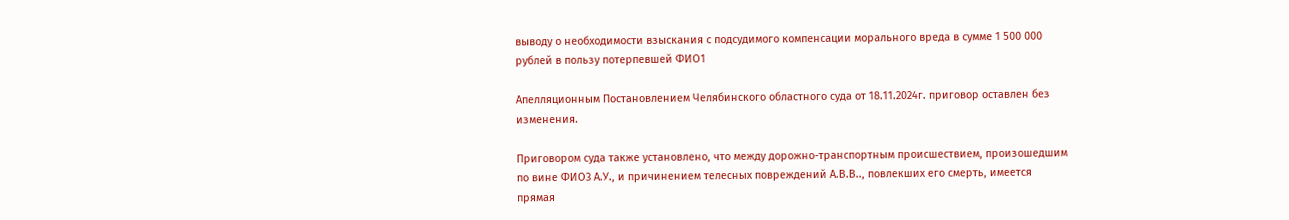выводу о необходимости взыскания с подсудимого компенсации морального вреда в сумме 1 500 000 рублей в пользу потерпевшей ФИО1

Апелляционным Постановлением Челябинского областного суда от 18.11.2024г. приговор оставлен без изменения.

Приговором суда также установлено, что между дорожно-транспортным происшествием, произошедшим по вине ФИО3 А.У., и причинением телесных повреждений А.В.В.., повлекших его смерть, имеется прямая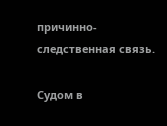причинно-следственная связь.

Судом в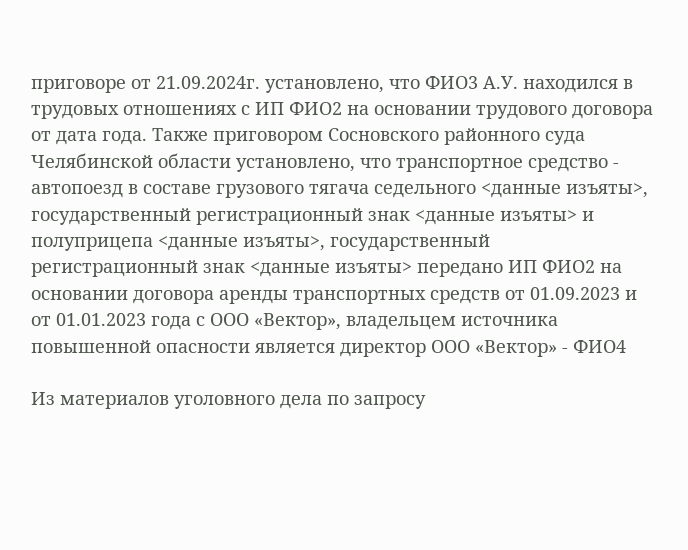приговоре от 21.09.2024г. установлено, что ФИО3 А.У. находился в трудовых отношениях с ИП ФИО2 на основании трудового договора от дата года. Также приговором Сосновского районного суда Челябинской области установлено, что транспортное средство - автопоезд в составе грузового тягача седельного <данные изъяты>, государственный регистрационный знак <данные изъяты> и полуприцепа <данные изъяты>, государственный регистрационный знак <данные изъяты> передано ИП ФИО2 на основании договора аренды транспортных средств от 01.09.2023 и от 01.01.2023 года с ООО «Вектор», владельцем источника повышенной опасности является директор ООО «Вектор» - ФИО4

Из материалов уголовного дела по запросу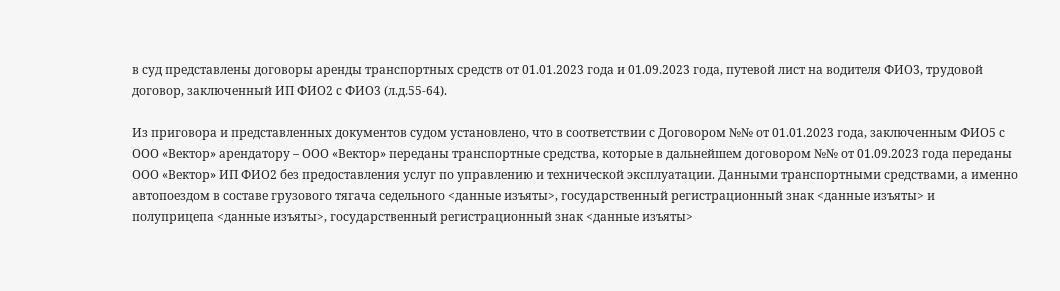в суд представлены договоры аренды транспортных средств от 01.01.2023 года и 01.09.2023 года, путевой лист на водителя ФИО3, трудовой договор, заключенный ИП ФИО2 с ФИО3 (л.д.55-64).

Из приговора и представленных документов судом установлено, что в соответствии с Договором №№ от 01.01.2023 года, заключенным ФИО5 с ООО «Вектор» арендатору – ООО «Вектор» переданы транспортные средства, которые в дальнейшем договором №№ от 01.09.2023 года переданы ООО «Вектор» ИП ФИО2 без предоставления услуг по управлению и технической эксплуатации. Данными транспортными средствами, а именно автопоездом в составе грузового тягача седельного <данные изъяты>, государственный регистрационный знак <данные изъяты> и полуприцепа <данные изъяты>, государственный регистрационный знак <данные изъяты>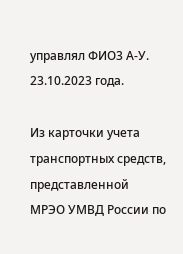управлял ФИО3 А-У. 23.10.2023 года.

Из карточки учета транспортных средств, представленной МРЭО УМВД России по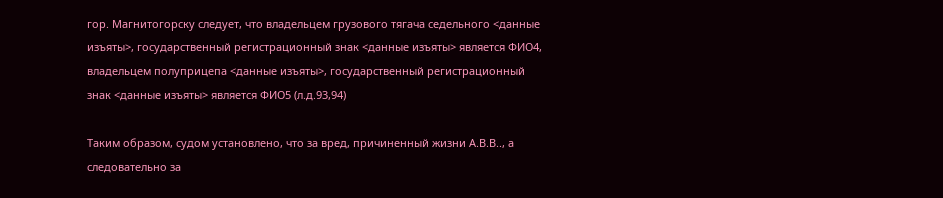гор. Магнитогорску следует, что владельцем грузового тягача седельного <данные изъяты>, государственный регистрационный знак <данные изъяты> является ФИО4, владельцем полуприцепа <данные изъяты>, государственный регистрационный знак <данные изъяты> является ФИО5 (л.д.93,94)

Таким образом, судом установлено, что за вред, причиненный жизни А.В.В.., а следовательно за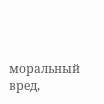моральный вред,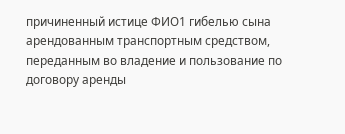причиненный истице ФИО1 гибелью сына арендованным транспортным средством, переданным во владение и пользование по договору аренды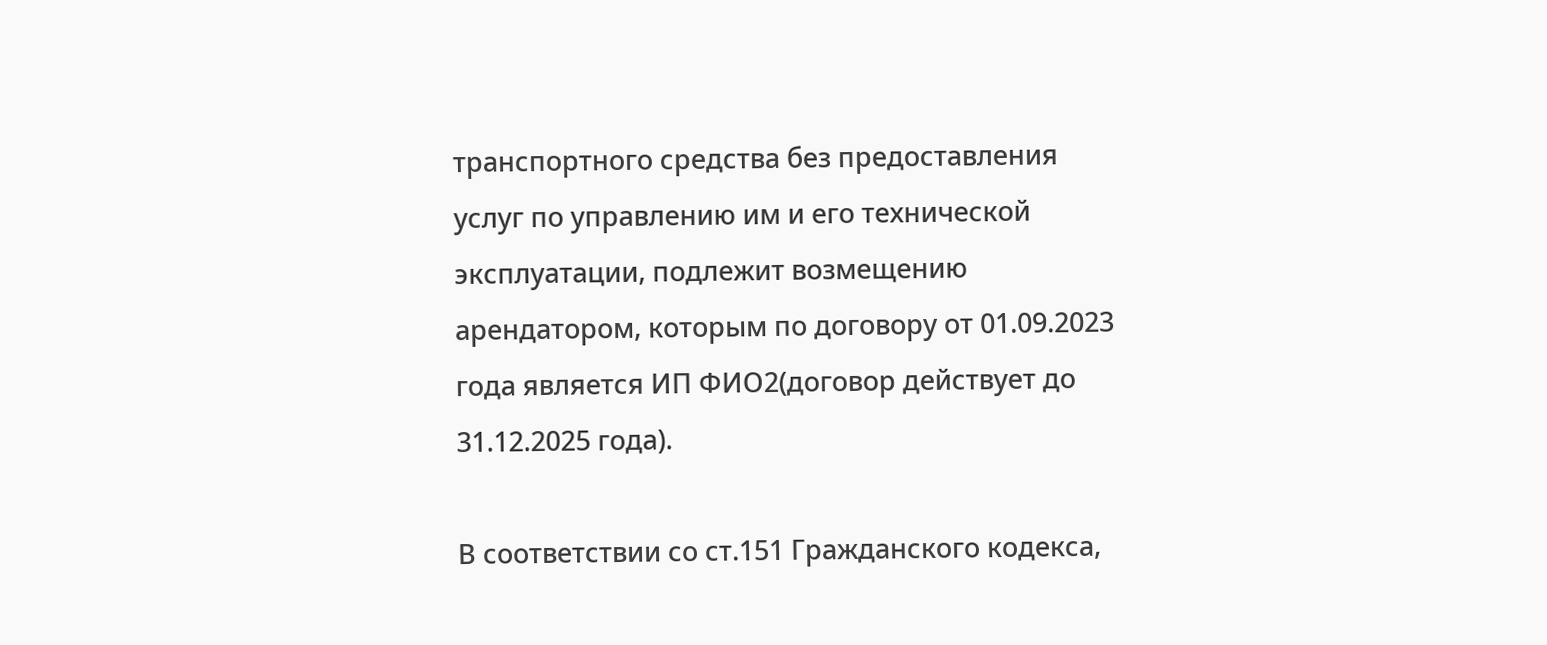транспортного средства без предоставления услуг по управлению им и его технической эксплуатации, подлежит возмещению арендатором, которым по договору от 01.09.2023 года является ИП ФИО2(договор действует до 31.12.2025 года).

В соответствии со ст.151 Гражданского кодекса,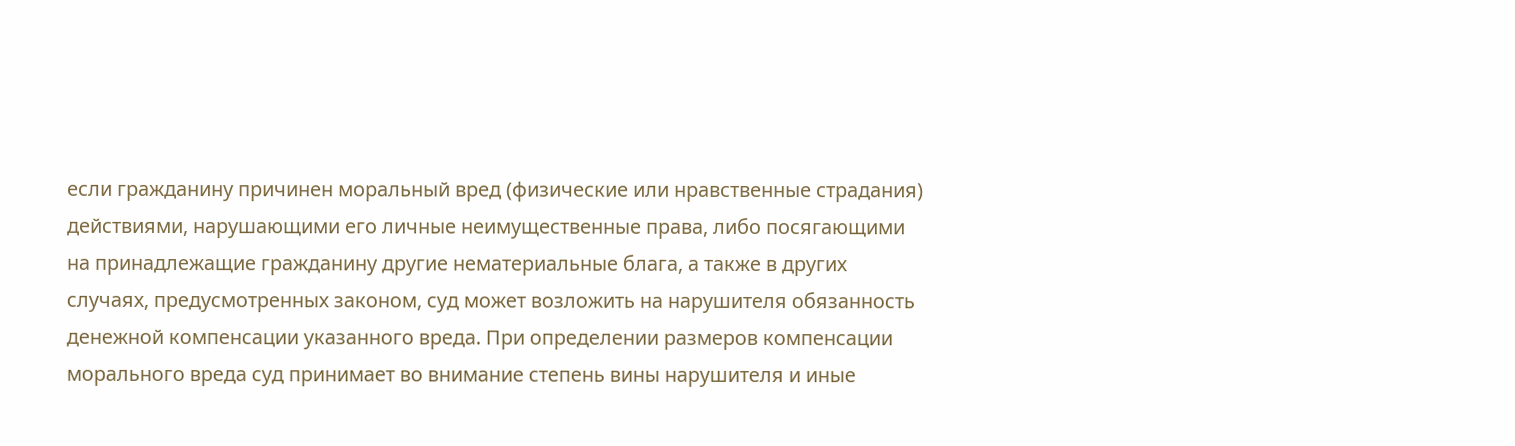если гражданину причинен моральный вред (физические или нравственные страдания) действиями, нарушающими его личные неимущественные права, либо посягающими на принадлежащие гражданину другие нематериальные блага, а также в других случаях, предусмотренных законом, суд может возложить на нарушителя обязанность денежной компенсации указанного вреда. При определении размеров компенсации морального вреда суд принимает во внимание степень вины нарушителя и иные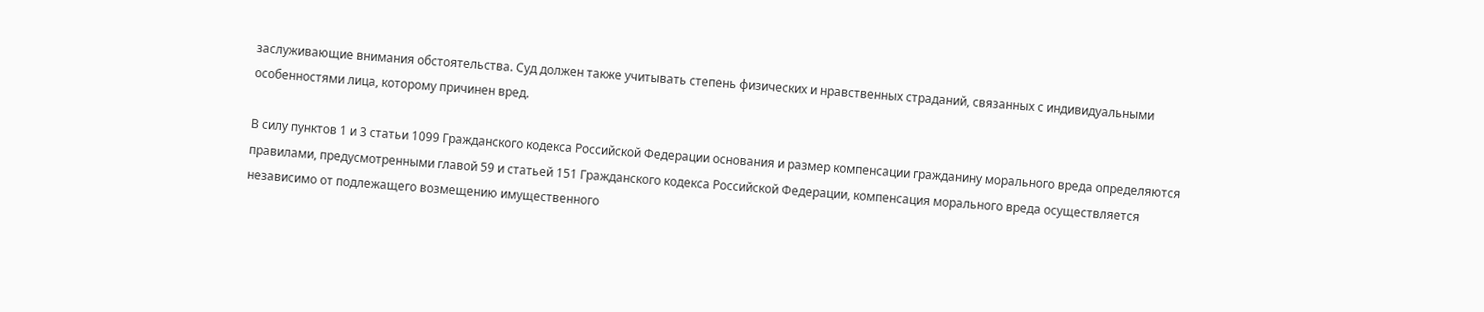заслуживающие внимания обстоятельства. Суд должен также учитывать степень физических и нравственных страданий, связанных с индивидуальными особенностями лица, которому причинен вред.

В силу пунктов 1 и 3 статьи 1099 Гражданского кодекса Российской Федерации основания и размер компенсации гражданину морального вреда определяются правилами, предусмотренными главой 59 и статьей 151 Гражданского кодекса Российской Федерации, компенсация морального вреда осуществляется независимо от подлежащего возмещению имущественного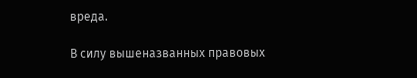вреда.

В силу вышеназванных правовых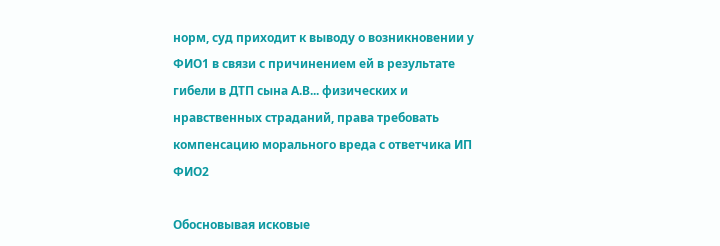норм, суд приходит к выводу о возникновении у ФИО1 в связи с причинением ей в результате гибели в ДТП сына А.В... физических и нравственных страданий, права требовать компенсацию морального вреда с ответчика ИП ФИО2

Обосновывая исковые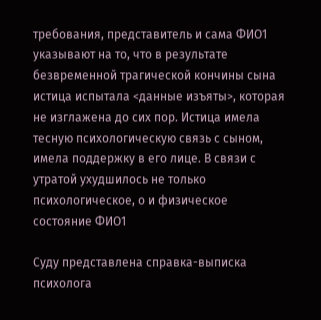требования, представитель и сама ФИО1 указывают на то, что в результате безвременной трагической кончины сына истица испытала <данные изъяты>, которая не изглажена до сих пор. Истица имела тесную психологическую связь с сыном, имела поддержку в его лице. В связи с утратой ухудшилось не только психологическое, о и физическое состояние ФИО1

Суду представлена справка-выписка психолога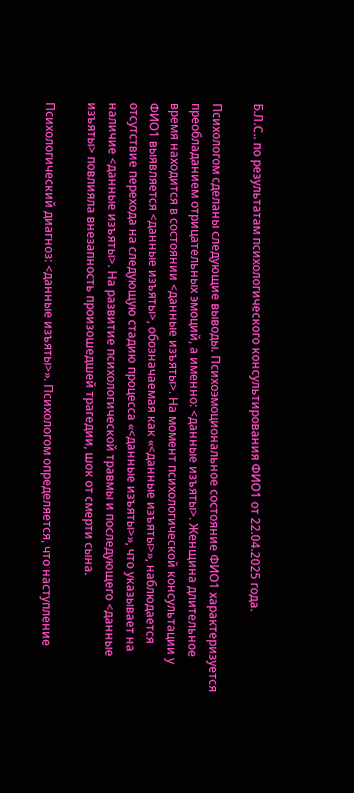Б.Л.С.. по результатам психологического консультирования ФИО1 от 22.04.2025 года.

Психологом сделаны следующие выводы. Психоэмоциональное состояние ФИО1 характеризуется преобладанием отрицательных эмоций, а именно: <данные изъяты>. Женщина длительное время находится в состоянии <данные изъяты>. На момент психологической консультации у ФИО1 выявляется <данные изъяты>, обозначаемая как «<данные изъяты>», наблюдается отсутствие перехода на следующую стадию процесса «<данные изъяты>», что указывает на наличие <данные изъяты>. На развитие психологической травмы и последующего <данные изъяты> повлияла внезапность произошедшей трагедии, шок от смерти сына.

Психологический диагноз: <данные изъяты>». Психологом определяется, что наступление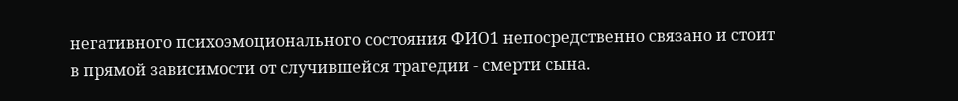негативного психоэмоционального состояния ФИО1 непосредственно связано и стоит в прямой зависимости от случившейся трагедии - смерти сына.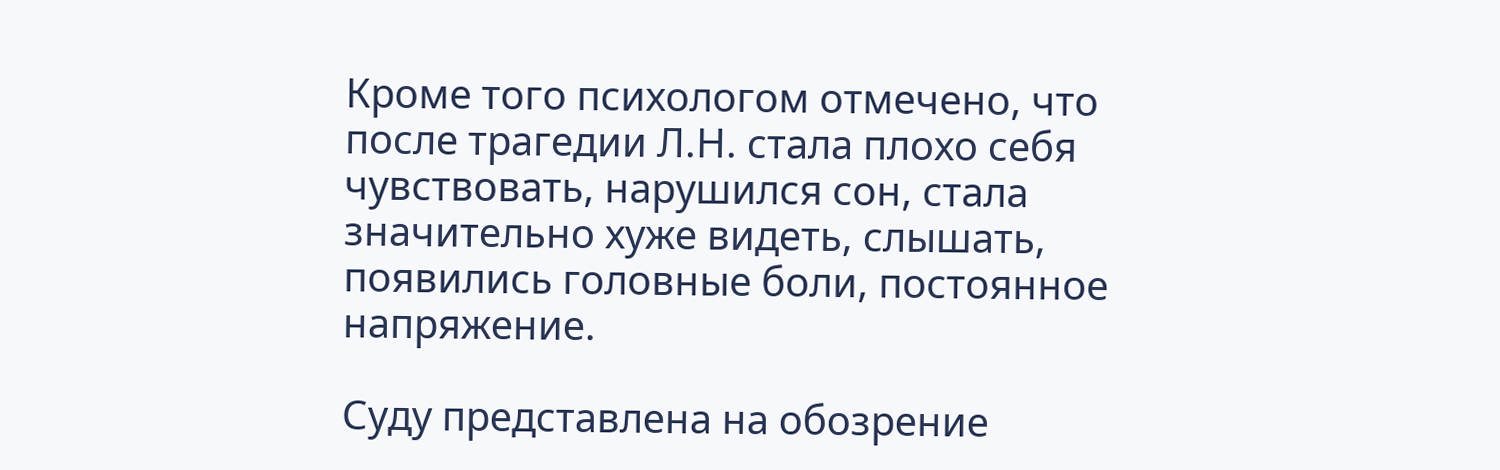Кроме того психологом отмечено, что после трагедии Л.Н. стала плохо себя чувствовать, нарушился сон, стала значительно хуже видеть, слышать, появились головные боли, постоянное напряжение.

Суду представлена на обозрение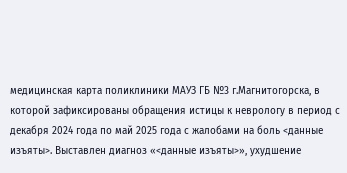медицинская карта поликлиники МАУЗ ГБ №3 г.Магнитогорска, в которой зафиксированы обращения истицы к неврологу в период с декабря 2024 года по май 2025 года с жалобами на боль <данные изъяты>. Выставлен диагноз «<данные изъяты>», ухудшение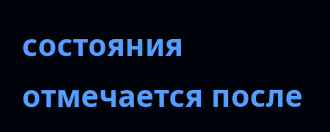состояния отмечается после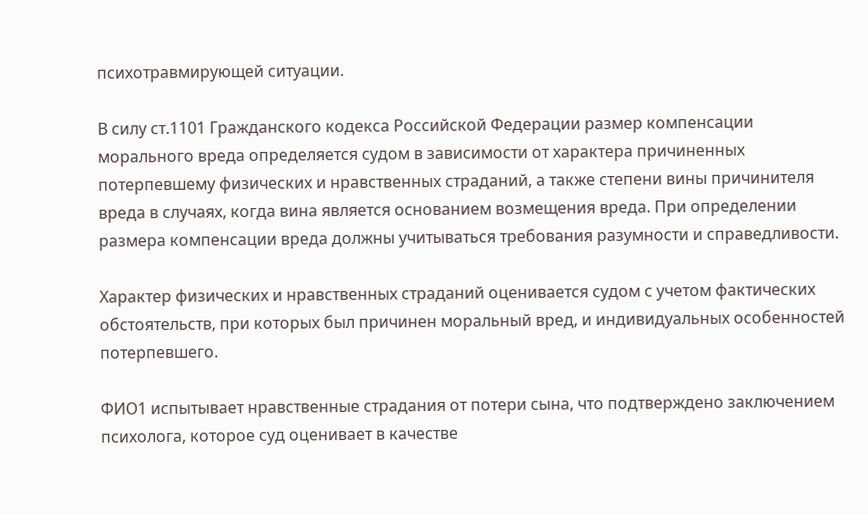психотравмирующей ситуации.

В силу ст.1101 Гражданского кодекса Российской Федерации размер компенсации морального вреда определяется судом в зависимости от характера причиненных потерпевшему физических и нравственных страданий, а также степени вины причинителя вреда в случаях, когда вина является основанием возмещения вреда. При определении размера компенсации вреда должны учитываться требования разумности и справедливости.

Характер физических и нравственных страданий оценивается судом с учетом фактических обстоятельств, при которых был причинен моральный вред, и индивидуальных особенностей потерпевшего.

ФИО1 испытывает нравственные страдания от потери сына, что подтверждено заключением психолога, которое суд оценивает в качестве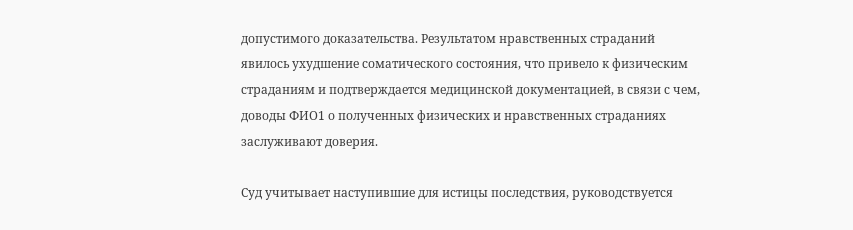допустимого доказательства. Результатом нравственных страданий явилось ухудшение соматического состояния, что привело к физическим страданиям и подтверждается медицинской документацией, в связи с чем, доводы ФИО1 о полученных физических и нравственных страданиях заслуживают доверия.

Суд учитывает наступившие для истицы последствия, руководствуется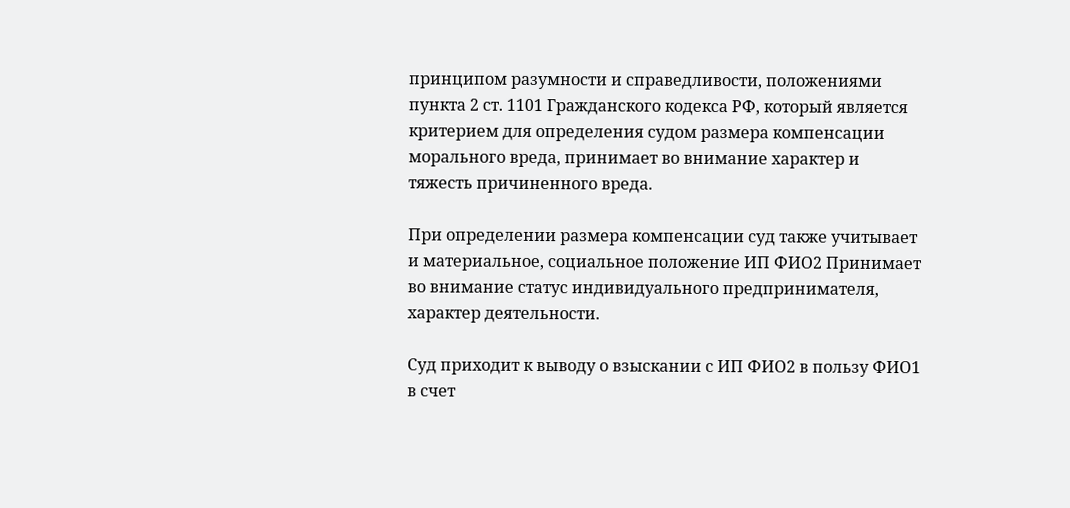принципом разумности и справедливости, положениями пункта 2 ст. 1101 Гражданского кодекса РФ, который является критерием для определения судом размера компенсации морального вреда, принимает во внимание характер и тяжесть причиненного вреда.

При определении размера компенсации суд также учитывает и материальное, социальное положение ИП ФИО2 Принимает во внимание статус индивидуального предпринимателя, характер деятельности.

Суд приходит к выводу о взыскании с ИП ФИО2 в пользу ФИО1 в счет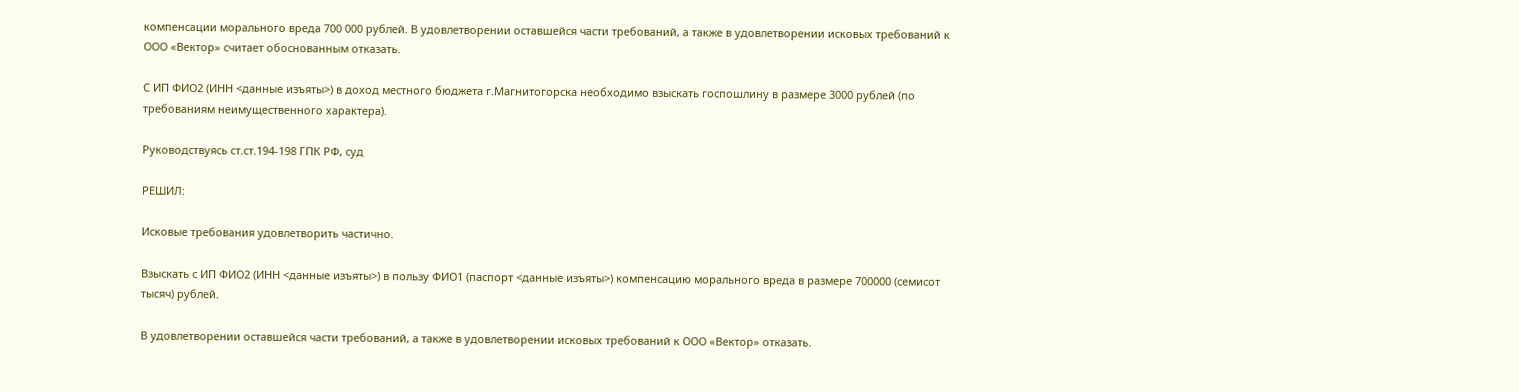компенсации морального вреда 700 000 рублей. В удовлетворении оставшейся части требований, а также в удовлетворении исковых требований к ООО «Вектор» считает обоснованным отказать.

С ИП ФИО2 (ИНН <данные изъяты>) в доход местного бюджета г.Магнитогорска необходимо взыскать госпошлину в размере 3000 рублей (по требованиям неимущественного характера).

Руководствуясь ст.ст.194-198 ГПК РФ, суд

РЕШИЛ:

Исковые требования удовлетворить частично.

Взыскать с ИП ФИО2 (ИНН <данные изъяты>) в пользу ФИО1 (паспорт <данные изъяты>) компенсацию морального вреда в размере 700000 (семисот тысяч) рублей.

В удовлетворении оставшейся части требований, а также в удовлетворении исковых требований к ООО «Вектор» отказать.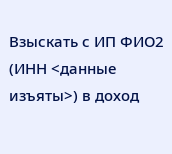Взыскать с ИП ФИО2 (ИНН <данные изъяты>) в доход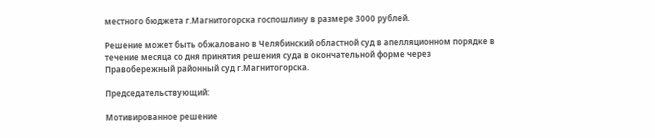местного бюджета г.Магнитогорска госпошлину в размере 3000 рублей.

Решение может быть обжаловано в Челябинский областной суд в апелляционном порядке в течение месяца со дня принятия решения суда в окончательной форме через Правобережный районный суд г.Магнитогорска.

Председательствующий:

Мотивированное решение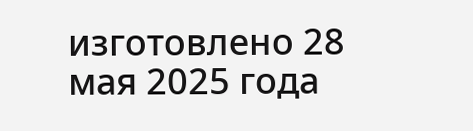изготовлено 28 мая 2025 года